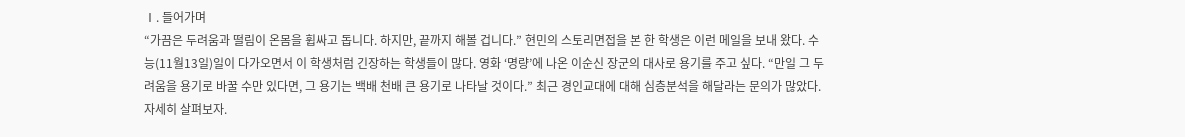Ⅰ. 들어가며
“가끔은 두려움과 떨림이 온몸을 휩싸고 돕니다. 하지만, 끝까지 해볼 겁니다.” 현민의 스토리면접을 본 한 학생은 이런 메일을 보내 왔다. 수능(11월13일)일이 다가오면서 이 학생처럼 긴장하는 학생들이 많다. 영화 ‘명량’에 나온 이순신 장군의 대사로 용기를 주고 싶다. “만일 그 두려움을 용기로 바꿀 수만 있다면, 그 용기는 백배 천배 큰 용기로 나타날 것이다.” 최근 경인교대에 대해 심층분석을 해달라는 문의가 많았다. 자세히 살펴보자.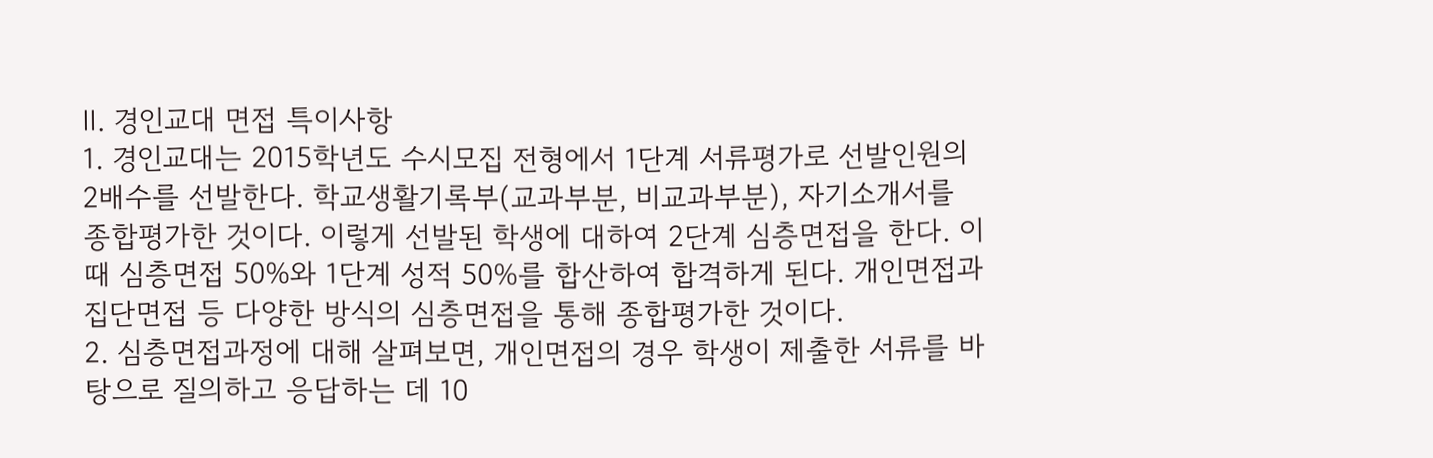Ⅱ. 경인교대 면접 특이사항
1. 경인교대는 2015학년도 수시모집 전형에서 1단계 서류평가로 선발인원의 2배수를 선발한다. 학교생활기록부(교과부분, 비교과부분), 자기소개서를 종합평가한 것이다. 이렇게 선발된 학생에 대하여 2단계 심층면접을 한다. 이때 심층면접 50%와 1단계 성적 50%를 합산하여 합격하게 된다. 개인면접과 집단면접 등 다양한 방식의 심층면접을 통해 종합평가한 것이다.
2. 심층면접과정에 대해 살펴보면, 개인면접의 경우 학생이 제출한 서류를 바탕으로 질의하고 응답하는 데 10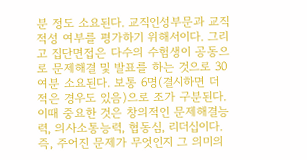분 정도 소요된다. 교직인성부문과 교직적성 여부를 평가하기 위해서이다. 그리고 집단면접은 다수의 수험생이 공동으로 문제해결 및 발표를 하는 것으로 30여분 소요된다. 보통 6명(결시하면 더 적은 경우도 있음)으로 조가 구분된다.
이때 중요한 것은 창의적인 문제해결능력, 의사소통능력, 협동심, 리더십이다. 즉, 주어진 문제가 무엇인지 그 의미의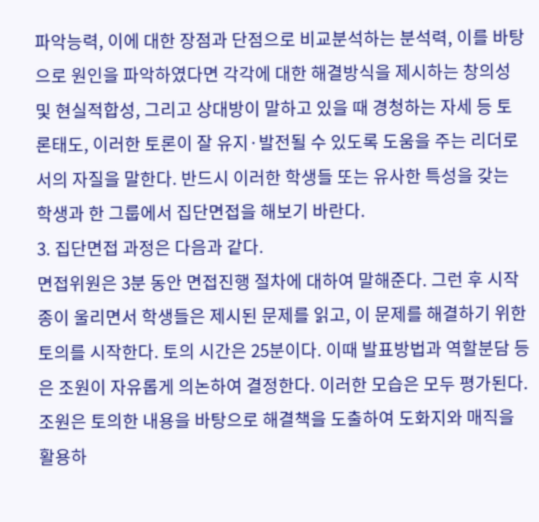파악능력, 이에 대한 장점과 단점으로 비교분석하는 분석력, 이를 바탕으로 원인을 파악하였다면 각각에 대한 해결방식을 제시하는 창의성 및 현실적합성, 그리고 상대방이 말하고 있을 때 경청하는 자세 등 토론태도, 이러한 토론이 잘 유지·발전될 수 있도록 도움을 주는 리더로서의 자질을 말한다. 반드시 이러한 학생들 또는 유사한 특성을 갖는 학생과 한 그룹에서 집단면접을 해보기 바란다.
3. 집단면접 과정은 다음과 같다.
면접위원은 3분 동안 면접진행 절차에 대하여 말해준다. 그런 후 시작종이 울리면서 학생들은 제시된 문제를 읽고, 이 문제를 해결하기 위한 토의를 시작한다. 토의 시간은 25분이다. 이때 발표방법과 역할분담 등은 조원이 자유롭게 의논하여 결정한다. 이러한 모습은 모두 평가된다. 조원은 토의한 내용을 바탕으로 해결책을 도출하여 도화지와 매직을 활용하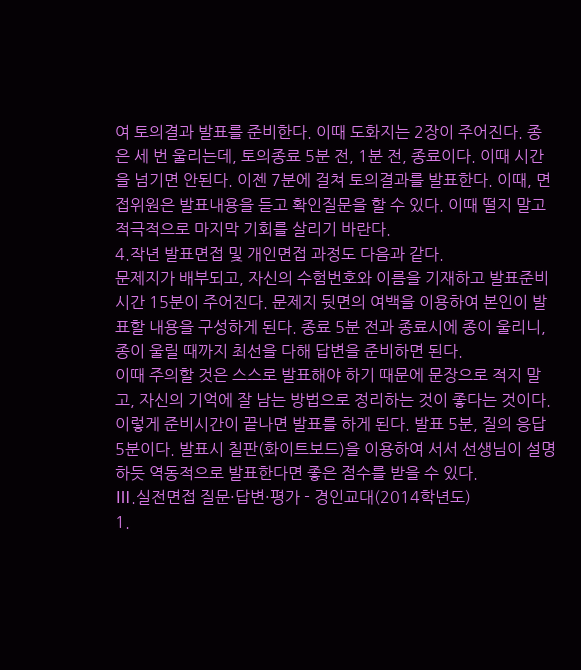여 토의결과 발표를 준비한다. 이때 도화지는 2장이 주어진다. 종은 세 번 울리는데, 토의종료 5분 전, 1분 전, 종료이다. 이때 시간을 넘기면 안된다. 이젠 7분에 걸쳐 토의결과를 발표한다. 이때, 면접위원은 발표내용을 듣고 확인질문을 할 수 있다. 이때 떨지 말고 적극적으로 마지막 기회를 살리기 바란다.
4.작년 발표면접 및 개인면접 과정도 다음과 같다.
문제지가 배부되고, 자신의 수험번호와 이름을 기재하고 발표준비시간 15분이 주어진다. 문제지 뒷면의 여백을 이용하여 본인이 발표할 내용을 구성하게 된다. 종료 5분 전과 종료시에 종이 울리니, 종이 울릴 때까지 최선을 다해 답변을 준비하면 된다.
이때 주의할 것은 스스로 발표해야 하기 때문에 문장으로 적지 말고, 자신의 기억에 잘 남는 방법으로 정리하는 것이 좋다는 것이다. 이렇게 준비시간이 끝나면 발표를 하게 된다. 발표 5분, 질의 응답 5분이다. 발표시 칠판(화이트보드)을 이용하여 서서 선생님이 설명하듯 역동적으로 발표한다면 좋은 점수를 받을 수 있다.
Ⅲ.실전면접 질문·답변·평가 - 경인교대(2014학년도)
1.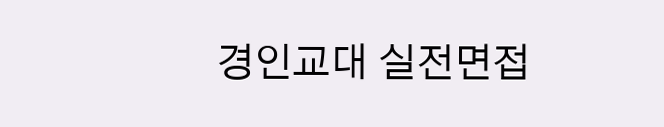경인교대 실전면접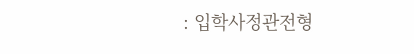: 입학사정관전형